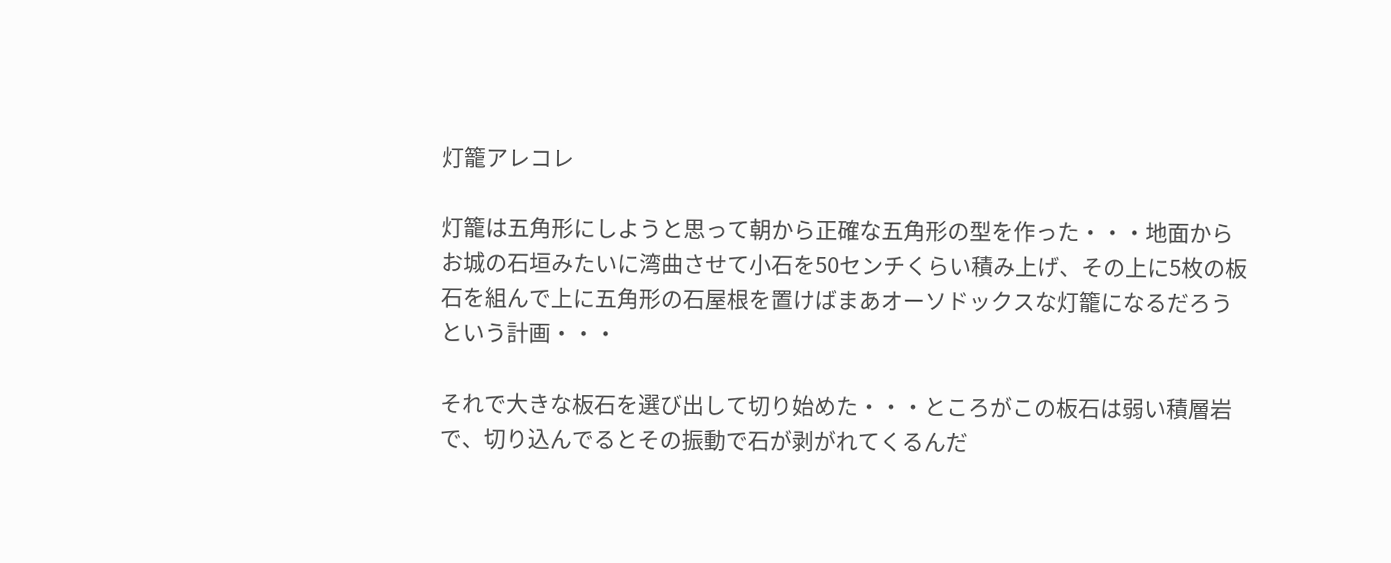灯籠アレコレ

灯籠は五角形にしようと思って朝から正確な五角形の型を作った・・・地面からお城の石垣みたいに湾曲させて小石を50センチくらい積み上げ、その上に5枚の板石を組んで上に五角形の石屋根を置けばまあオーソドックスな灯籠になるだろうという計画・・・

それで大きな板石を選び出して切り始めた・・・ところがこの板石は弱い積層岩で、切り込んでるとその振動で石が剥がれてくるんだ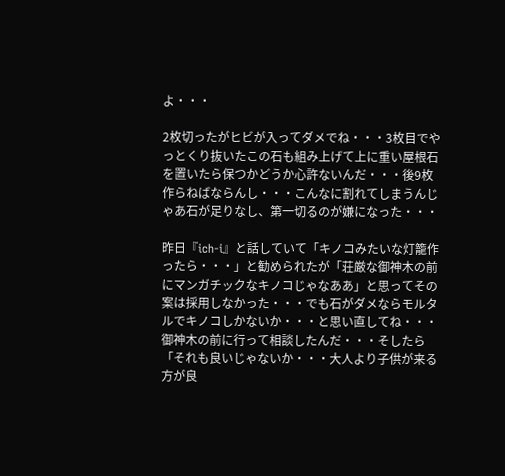よ・・・

2枚切ったがヒビが入ってダメでね・・・3枚目でやっとくり抜いたこの石も組み上げて上に重い屋根石を置いたら保つかどうか心許ないんだ・・・後9枚作らねばならんし・・・こんなに割れてしまうんじゃあ石が足りなし、第一切るのが嫌になった・・・

昨日『ich-i』と話していて「キノコみたいな灯籠作ったら・・・」と勧められたが「荘厳な御神木の前にマンガチックなキノコじゃなああ」と思ってその案は採用しなかった・・・でも石がダメならモルタルでキノコしかないか・・・と思い直してね・・・御神木の前に行って相談したんだ・・・そしたら「それも良いじゃないか・・・大人より子供が来る方が良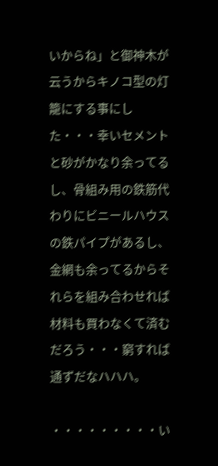いからね」と御神木が云うからキノコ型の灯籠にする事にした・・・幸いセメントと砂がかなり余ってるし、骨組み用の鉄筋代わりにビニールハウスの鉄パイプがあるし、金網も余ってるからそれらを組み合わせれば材料も買わなくて済むだろう・・・窮すれば通ずだなハハハ。

・・・・・・・・・い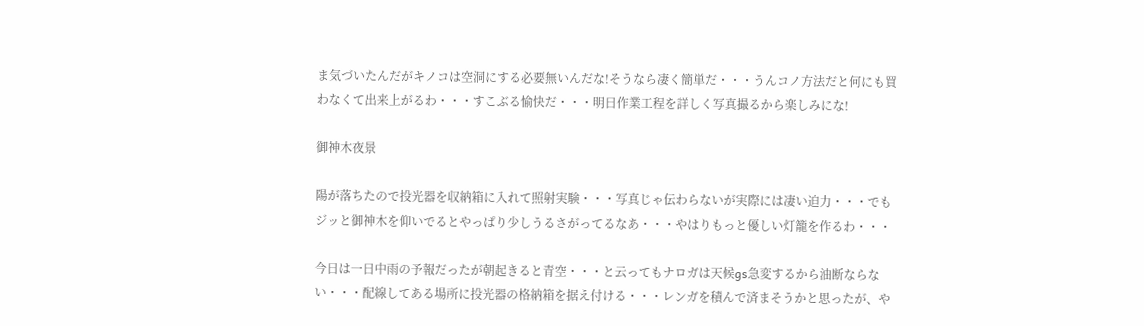ま気づいたんだがキノコは空洞にする必要無いんだな!そうなら凄く簡単だ・・・うんコノ方法だと何にも買わなくて出来上がるわ・・・すこぶる愉快だ・・・明日作業工程を詳しく写真撮るから楽しみにな!

御神木夜景

陽が落ちたので投光器を収納箱に入れて照射実験・・・写真じゃ伝わらないが実際には凄い迫力・・・でもジッと御神木を仰いでるとやっぱり少しうるさがってるなあ・・・やはりもっと優しい灯籠を作るわ・・・

今日は一日中雨の予報だったが朝起きると青空・・・と云ってもナロガは天候gs急変するから油断ならない・・・配線してある場所に投光器の格納箱を据え付ける・・・レンガを積んで済まそうかと思ったが、や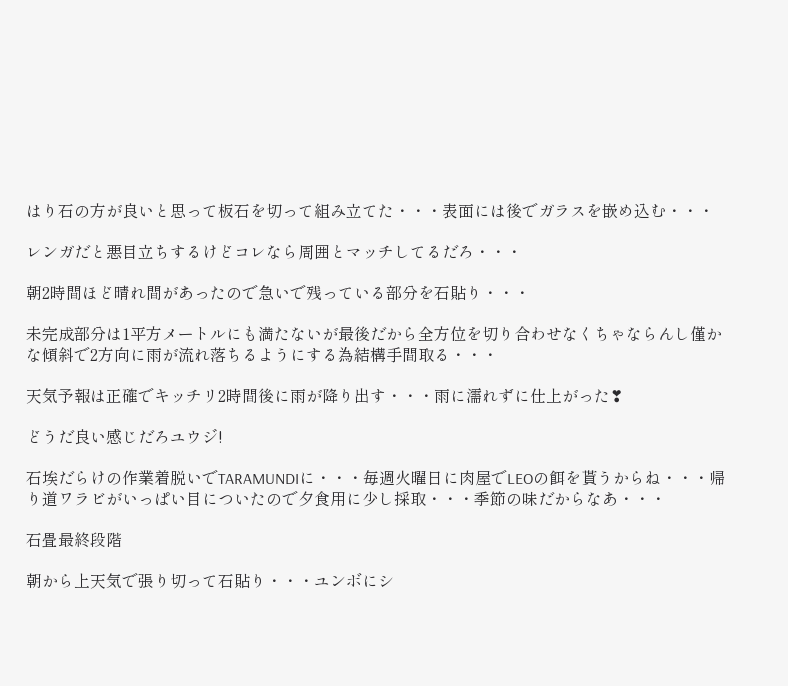はり石の方が良いと思って板石を切って組み立てた・・・表面には後でガラスを嵌め込む・・・

レンガだと悪目立ちするけどコレなら周囲とマッチしてるだろ・・・

朝2時間ほど晴れ間があったので急いで残っている部分を石貼り・・・

未完成部分は1平方メートルにも満たないが最後だから全方位を切り合わせなくちゃならんし僅かな傾斜で2方向に雨が流れ落ちるようにする為結構手間取る・・・

天気予報は正確でキッチリ2時間後に雨が降り出す・・・雨に濡れずに仕上がった❣

どうだ良い感じだろユウジ!

石埃だらけの作業着脱いでTARAMUNDIに・・・毎週火曜日に肉屋でLEOの餌を貰うからね・・・帰り道ワラビがいっぱい目についたので夕食用に少し採取・・・季節の味だからなあ・・・

石畳最終段階

朝から上天気で張り切って石貼り・・・ユンボにシ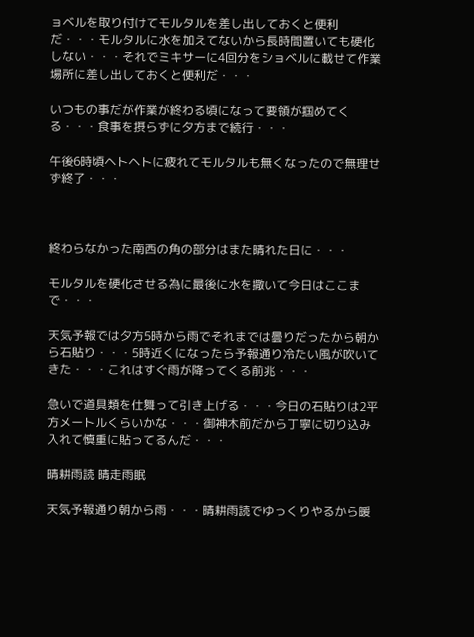ョベルを取り付けてモルタルを差し出しておくと便利だ・・・モルタルに水を加えてないから長時間置いても硬化しない・・・それでミキサーに4回分をショベルに載せて作業場所に差し出しておくと便利だ・・・

いつもの事だが作業が終わる頃になって要領が掴めてくる・・・食事を摂らずに夕方まで続行・・・

午後6時頃ヘトヘトに疲れてモルタルも無くなったので無理せず終了・・・



終わらなかった南西の角の部分はまた晴れた日に・・・

モルタルを硬化させる為に最後に水を撒いて今日はここまで・・・

天気予報では夕方5時から雨でそれまでは曇りだったから朝から石貼り・・・5時近くになったら予報通り冷たい風が吹いてきた・・・これはすぐ雨が降ってくる前兆・・・

急いで道具類を仕舞って引き上げる・・・今日の石貼りは2平方メートルくらいかな・・・御神木前だから丁寧に切り込み入れて慎重に貼ってるんだ・・・

晴耕雨読 晴走雨眠

天気予報通り朝から雨・・・晴耕雨読でゆっくりやるから暖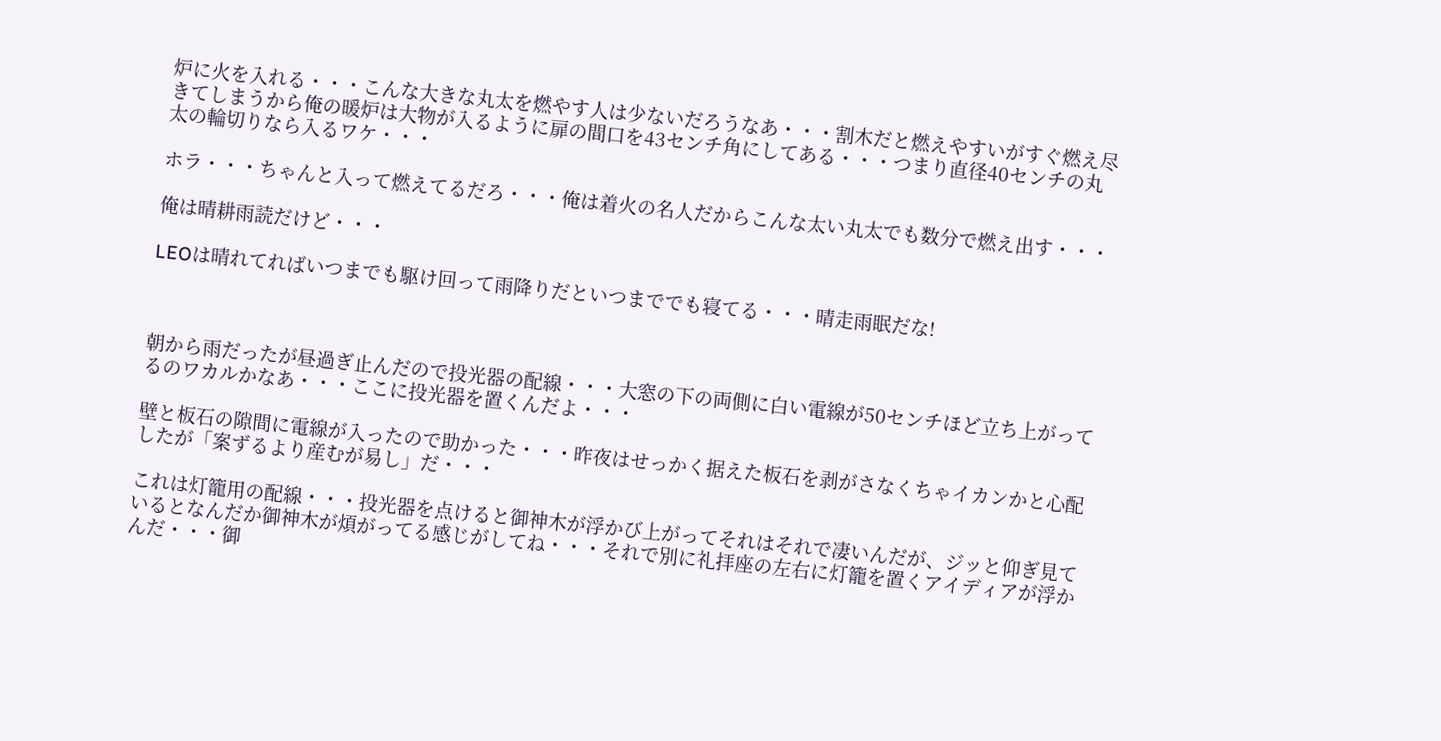炉に火を入れる・・・こんな大きな丸太を燃やす人は少ないだろうなあ・・・割木だと燃えやすいがすぐ燃え尽きてしまうから俺の暖炉は大物が入るように扉の間口を43センチ角にしてある・・・つまり直径40センチの丸太の輪切りなら入るワケ・・・

ホラ・・・ちゃんと入って燃えてるだろ・・・俺は着火の名人だからこんな太い丸太でも数分で燃え出す・・・

俺は晴耕雨読だけど・・・

LEOは晴れてればいつまでも駆け回って雨降りだといつまででも寝てる・・・晴走雨眠だな!



朝から雨だったが昼過ぎ止んだので投光器の配線・・・大窓の下の両側に白い電線が50センチほど立ち上がってるのワカルかなあ・・・ここに投光器を置くんだよ・・・

壁と板石の隙間に電線が入ったので助かった・・・昨夜はせっかく据えた板石を剥がさなくちゃイカンかと心配したが「案ずるより産むが易し」だ・・・

これは灯籠用の配線・・・投光器を点けると御神木が浮かび上がってそれはそれで凄いんだが、ジッと仰ぎ見ているとなんだか御神木が煩がってる感じがしてね・・・それで別に礼拝座の左右に灯籠を置くアイディアが浮かんだ・・・御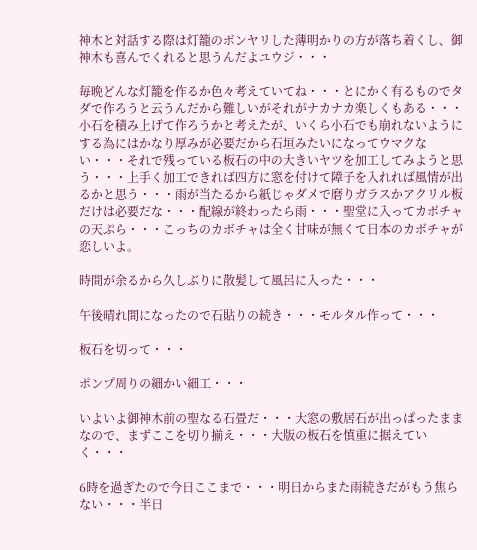神木と対話する際は灯籠のボンヤリした薄明かりの方が落ち着くし、御神木も喜んでくれると思うんだよユウジ・・・

毎晩どんな灯籠を作るか色々考えていてね・・・とにかく有るものでタダで作ろうと云うんだから難しいがそれがナカナカ楽しくもある・・・小石を積み上げて作ろうかと考えたが、いくら小石でも崩れないようにする為にはかなり厚みが必要だから石垣みたいになってウマクない・・・それで残っている板石の中の大きいヤツを加工してみようと思う・・・上手く加工できれば四方に窓を付けて障子を入れれば風情が出るかと思う・・・雨が当たるから紙じゃダメで磨りガラスかアクリル板だけは必要だな・・・配線が終わったら雨・・・聖堂に入ってカボチャの天ぷら・・・こっちのカボチャは全く甘味が無くて日本のカボチャが恋しいよ。

時間が余るから久しぶりに散髪して風呂に入った・・・

午後晴れ間になったので石貼りの続き・・・モルタル作って・・・

板石を切って・・・

ポンプ周りの細かい細工・・・

いよいよ御神木前の聖なる石畳だ・・・大窓の敷居石が出っぱったままなので、まずここを切り揃え・・・大版の板石を慎重に据えていく・・・

6時を過ぎたので今日ここまで・・・明日からまた雨続きだがもう焦らない・・・半日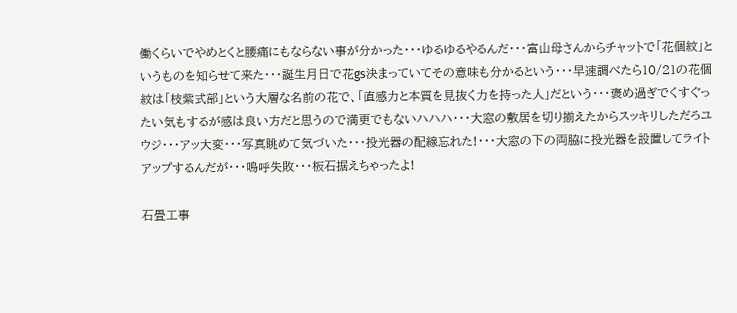働くらいでやめとくと腰痛にもならない事が分かった・・・ゆるゆるやるんだ・・・富山母さんからチャットで「花個紋」というものを知らせて来た・・・誕生月日で花gs決まっていてその意味も分かるという・・・早速調べたら10/21の花個紋は「枝紫式部」という大層な名前の花で、「直感力と本質を見抜く力を持った人」だという・・・褒め過ぎでくすぐったい気もするが感は良い方だと思うので満更でもないハハハ・・・大窓の敷居を切り揃えたからスッキリしただろユウジ・・・アッ大変・・・写真眺めて気づいた・・・投光器の配線忘れた!・・・大窓の下の両脇に投光器を設置してライトアップするんだが・・・嗚呼失敗・・・板石据えちゃったよ!

石畳工事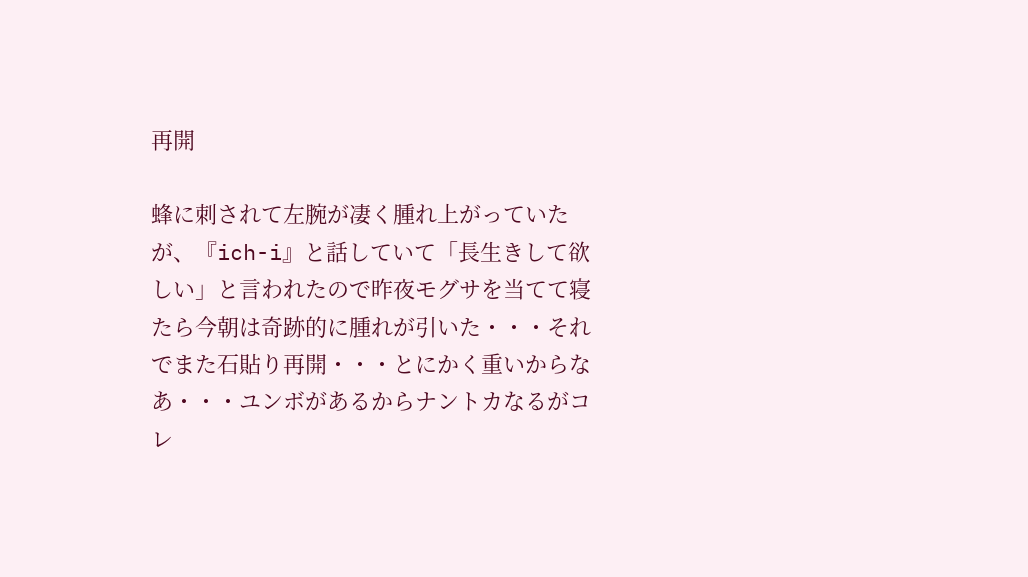再開

蜂に刺されて左腕が凄く腫れ上がっていたが、『ich-i』と話していて「長生きして欲しい」と言われたので昨夜モグサを当てて寝たら今朝は奇跡的に腫れが引いた・・・それでまた石貼り再開・・・とにかく重いからなあ・・・ユンボがあるからナントカなるがコレ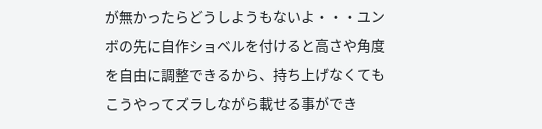が無かったらどうしようもないよ・・・ユンボの先に自作ショベルを付けると高さや角度を自由に調整できるから、持ち上げなくてもこうやってズラしながら載せる事ができ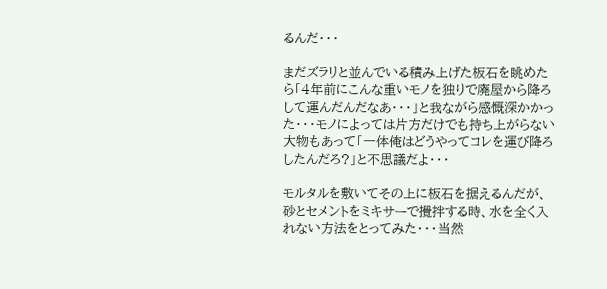るんだ・・・

まだズラリと並んでいる積み上げた板石を眺めたら「4年前にこんな重いモノを独りで廃屋から降ろして運んだんだなあ・・・」と我ながら感慨深かかった・・・モノによっては片方だけでも持ち上がらない大物もあって「一体俺はどうやってコレを運び降ろしたんだろ?」と不思議だよ・・・

モルタルを敷いてその上に板石を据えるんだが、砂とセメントをミキサーで攪拌する時、水を全く入れない方法をとってみた・・・当然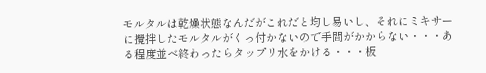モルタルは乾燥状態なんだがこれだと均し易いし、それにミキサーに攪拌したモルタルがくっ付かないので手間がかからない・・・ある程度並べ終わったらタップリ水をかける・・・板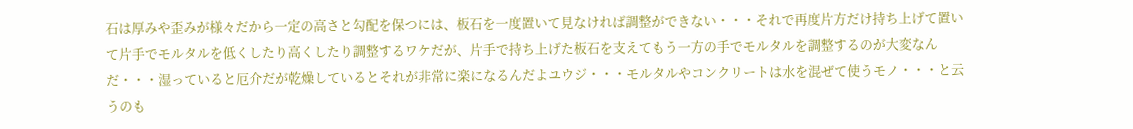石は厚みや歪みが様々だから一定の高さと勾配を保つには、板石を一度置いて見なければ調整ができない・・・それで再度片方だけ持ち上げて置いて片手でモルタルを低くしたり高くしたり調整するワケだが、片手で持ち上げた板石を支えてもう一方の手でモルタルを調整するのが大変なんだ・・・湿っていると厄介だが乾燥しているとそれが非常に楽になるんだよユウジ・・・モルタルやコンクリートは水を混ぜて使うモノ・・・と云うのも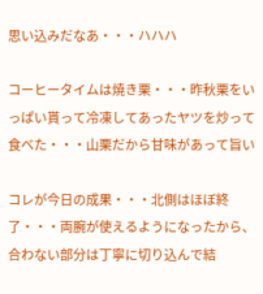思い込みだなあ・・・ハハハ

コーヒータイムは焼き栗・・・昨秋栗をいっぱい貰って冷凍してあったヤツを炒って食べた・・・山栗だから甘味があって旨い

コレが今日の成果・・・北側はほぼ終了・・・両腕が使えるようになったから、合わない部分は丁寧に切り込んで結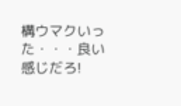構ウマクいった・・・良い感じだろ!